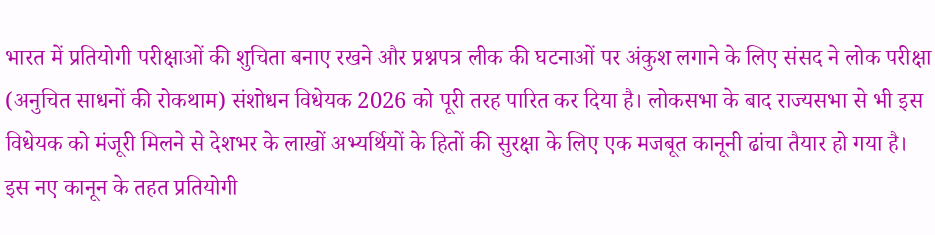भारत में प्रतियोगी परीक्षाओं की शुचिता बनाए रखने और प्रश्नपत्र लीक की घटनाओं पर अंकुश लगाने के लिए संसद ने लोक परीक्षा (अनुचित साधनों की रोकथाम) संशोधन विधेयक 2026 को पूरी तरह पारित कर दिया है। लोकसभा के बाद राज्यसभा से भी इस विधेयक को मंजूरी मिलने से देशभर के लाखों अभ्यर्थियों के हितों की सुरक्षा के लिए एक मजबूत कानूनी ढांचा तैयार हो गया है। इस नए कानून के तहत प्रतियोगी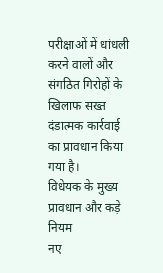परीक्षाओं में धांधली करने वालों और संगठित गिरोहों के खिलाफ सख्त दंडात्मक कार्रवाई का प्रावधान किया गया है।
विधेयक के मुख्य प्रावधान और कड़े नियम
नए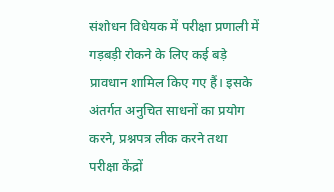संशोधन विधेयक में परीक्षा प्रणाली में गड़बड़ी रोकने के लिए कई बड़े प्रावधान शामिल किए गए हैं। इसके अंतर्गत अनुचित साधनों का प्रयोग करने, प्रश्नपत्र लीक करने तथा परीक्षा केंद्रों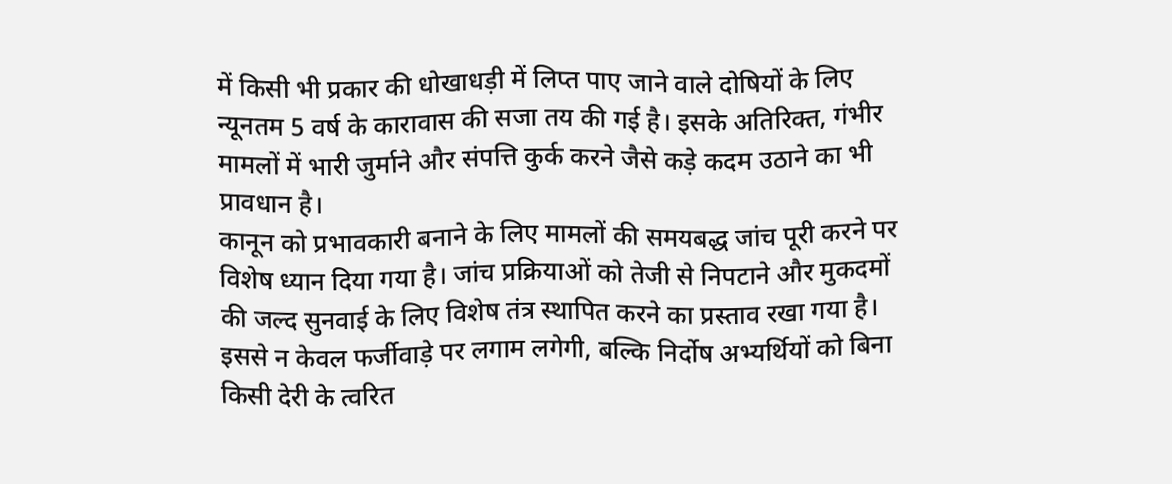में किसी भी प्रकार की धोखाधड़ी में लिप्त पाए जाने वाले दोषियों के लिए न्यूनतम 5 वर्ष के कारावास की सजा तय की गई है। इसके अतिरिक्त, गंभीर मामलों में भारी जुर्माने और संपत्ति कुर्क करने जैसे कड़े कदम उठाने का भी प्रावधान है।
कानून को प्रभावकारी बनाने के लिए मामलों की समयबद्ध जांच पूरी करने पर विशेष ध्यान दिया गया है। जांच प्रक्रियाओं को तेजी से निपटाने और मुकदमों की जल्द सुनवाई के लिए विशेष तंत्र स्थापित करने का प्रस्ताव रखा गया है। इससे न केवल फर्जीवाड़े पर लगाम लगेगी, बल्कि निर्दोष अभ्यर्थियों को बिना किसी देरी के त्वरित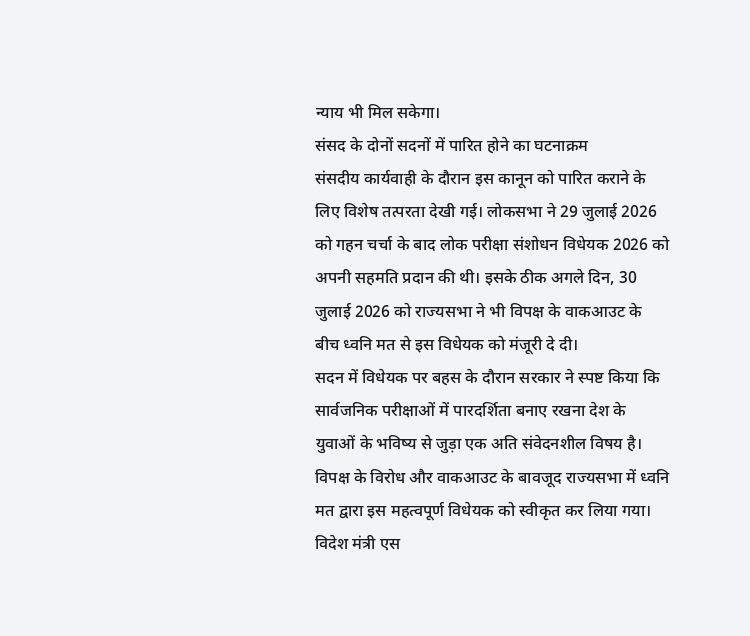न्याय भी मिल सकेगा।
संसद के दोनों सदनों में पारित होने का घटनाक्रम
संसदीय कार्यवाही के दौरान इस कानून को पारित कराने के लिए विशेष तत्परता देखी गई। लोकसभा ने 29 जुलाई 2026 को गहन चर्चा के बाद लोक परीक्षा संशोधन विधेयक 2026 को अपनी सहमति प्रदान की थी। इसके ठीक अगले दिन, 30 जुलाई 2026 को राज्यसभा ने भी विपक्ष के वाकआउट के बीच ध्वनि मत से इस विधेयक को मंजूरी दे दी।
सदन में विधेयक पर बहस के दौरान सरकार ने स्पष्ट किया कि सार्वजनिक परीक्षाओं में पारदर्शिता बनाए रखना देश के युवाओं के भविष्य से जुड़ा एक अति संवेदनशील विषय है। विपक्ष के विरोध और वाकआउट के बावजूद राज्यसभा में ध्वनि मत द्वारा इस महत्वपूर्ण विधेयक को स्वीकृत कर लिया गया।
विदेश मंत्री एस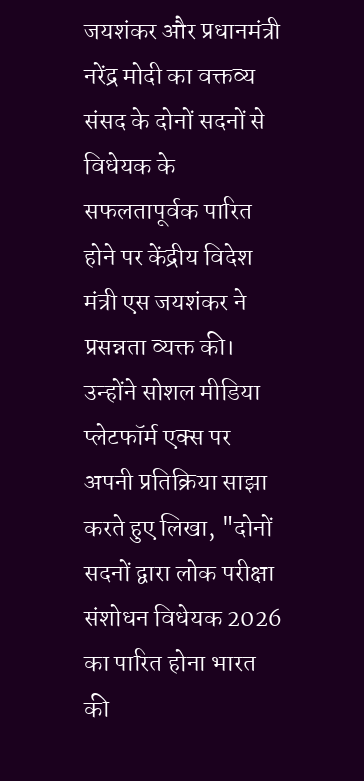जयशंकर और प्रधानमंत्री नरेंद्र मोदी का वक्तव्य
संसद के दोनों सदनों से विधेयक के सफलतापूर्वक पारित होने पर केंद्रीय विदेश मंत्री एस जयशंकर ने प्रसन्नता व्यक्त की। उन्होंने सोशल मीडिया प्लेटफॉर्म एक्स पर अपनी प्रतिक्रिया साझा करते हुए लिखा, "दोनों सदनों द्वारा लोक परीक्षा संशोधन विधेयक 2026 का पारित होना भारत की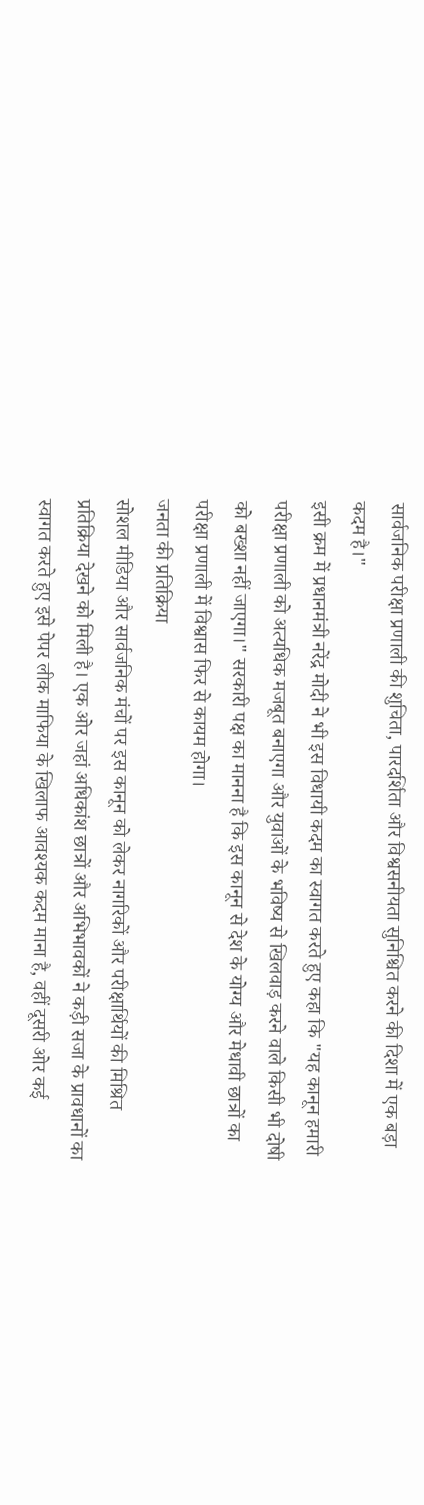सार्वजनिक परीक्षा प्रणाली की शुचिता, पारदर्शिता और विश्वसनीयता सुनिश्चित करने की दिशा में एक बड़ा कदम है।"
इसी क्रम में प्रधानमंत्री नरेंद्र मोदी ने भी इस विधायी कदम का स्वागत करते हुए कहा कि "यह कानून हमारी परीक्षा प्रणाली को अत्यधिक मजबूत बनाएगा और युवाओं के भविष्य से खिलवाड़ करने वाले किसी भी दोषी को बख्शा नहीं जाएगा।" सरकारी पक्ष का मानना है कि इस कानून से देश के योग्य और मेधावी छात्रों का परीक्षा प्रणाली में विश्वास फिर से कायम होगा।
जनता की प्रतिक्रिया
सोशल मीडिया और सार्वजनिक मंचों पर इस कानून को लेकर नागरिकों और परीक्षार्थियों की मिश्रित प्रतिक्रिया देखने को मिली है। एक ओर जहां अधिकांश छात्रों और अभिभावकों ने कड़ी सजा के प्रावधानों का स्वागत करते हुए इसे पेपर लीक माफिया के खिलाफ आवश्यक कदम माना है, वहीं दूसरी ओर कई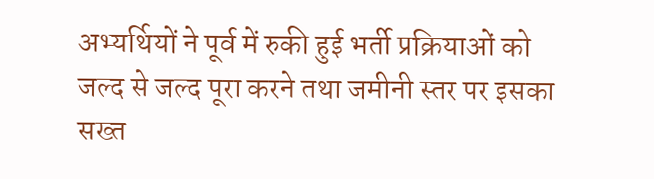अभ्यर्थियों ने पूर्व में रुकी हुई भर्ती प्रक्रियाओं को जल्द से जल्द पूरा करने तथा जमीनी स्तर पर इसका सख्त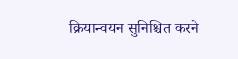क्रियान्वयन सुनिश्चित करने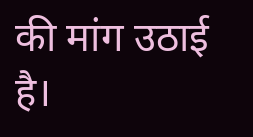की मांग उठाई है।